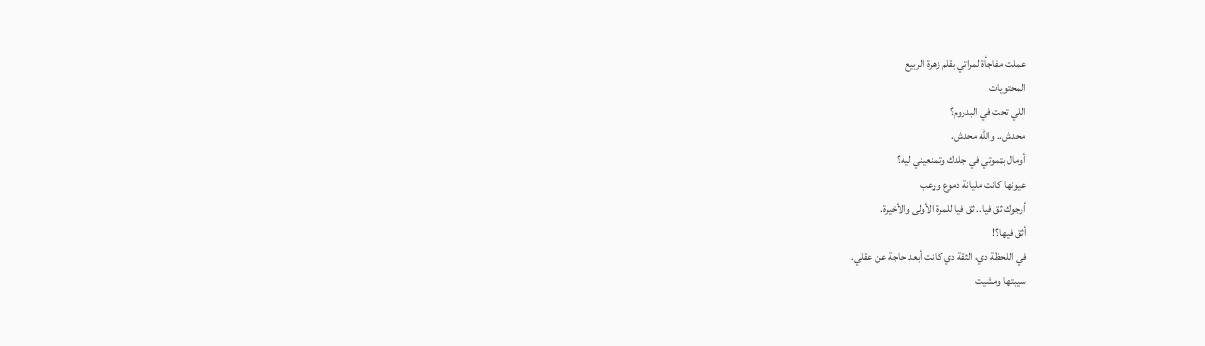عملت مفاجأة لمراتي بقلم زهرة الربيع
المحتويات
اللي تحت في البدروم؟
محدش.. والله محدش.
أومال بټموتي في جلدك وتمنعيني ليه؟
عيونها كانت مليانة دموع وړعب
أرجوك ثق فيا.. ثق فيا للمرة الأولى والأخيرة.
أثق فيها؟!
في اللحظة دي، الثقة دي كانت أبعد حاجة عن عقلي.
سيبتها ومشيت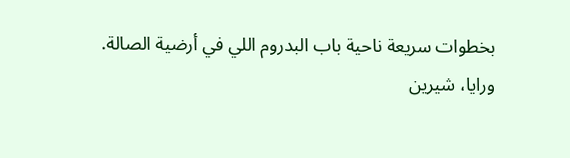بخطوات سريعة ناحية باب البدروم اللي في أرضية الصالة.
ورايا، شيرين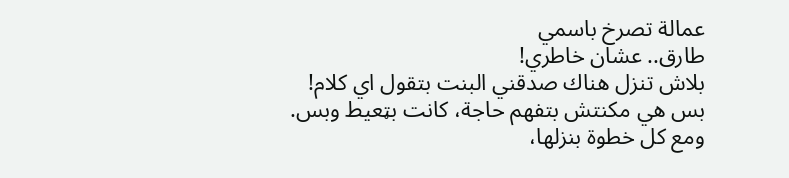عمالة تصرخ باسمي
طارق.. عشان خاطري!
بلاش تنزل هناك صدقني البنت بتقول اي كلام!
بس هي مكنتش بتفهم حاجة، كانت بټعيط وبس.
ومع كل خطوة بنزلها،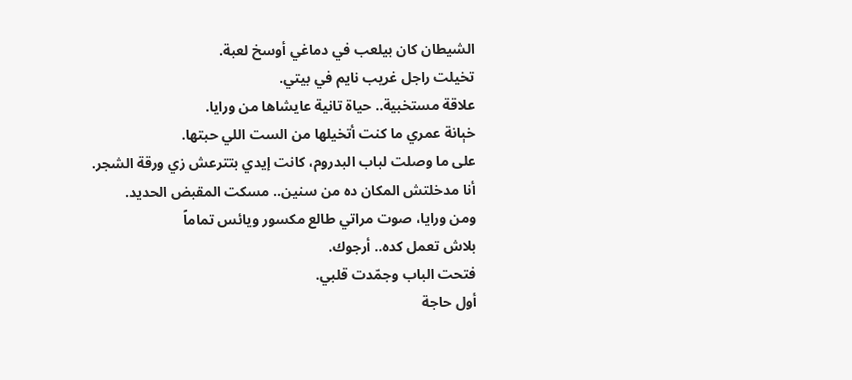الشيطان كان بيلعب في دماغي أوسخ لعبة.
تخيلت راجل غريب نايم في بيتي.
علاقة مستخبية.. حياة تانية عايشاها من ورايا.
خېانة عمري ما كنت أتخيلها من الست اللي حبتها.
على ما وصلت لباب البدروم، كانت إيدي بتترعش زي ورقة الشجر.
أنا مدخلتش المكان ده من سنين.. مسكت المقبض الحديد.
ومن ورايا، صوت مراتي طالع مكسور ويائس تماماً
بلاش تعمل كده.. أرجوك.
فتحت الباب وجمّدت قلبي.
أول حاجة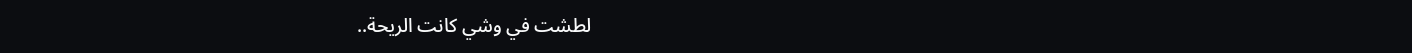لطشت في وشي كانت الريحة..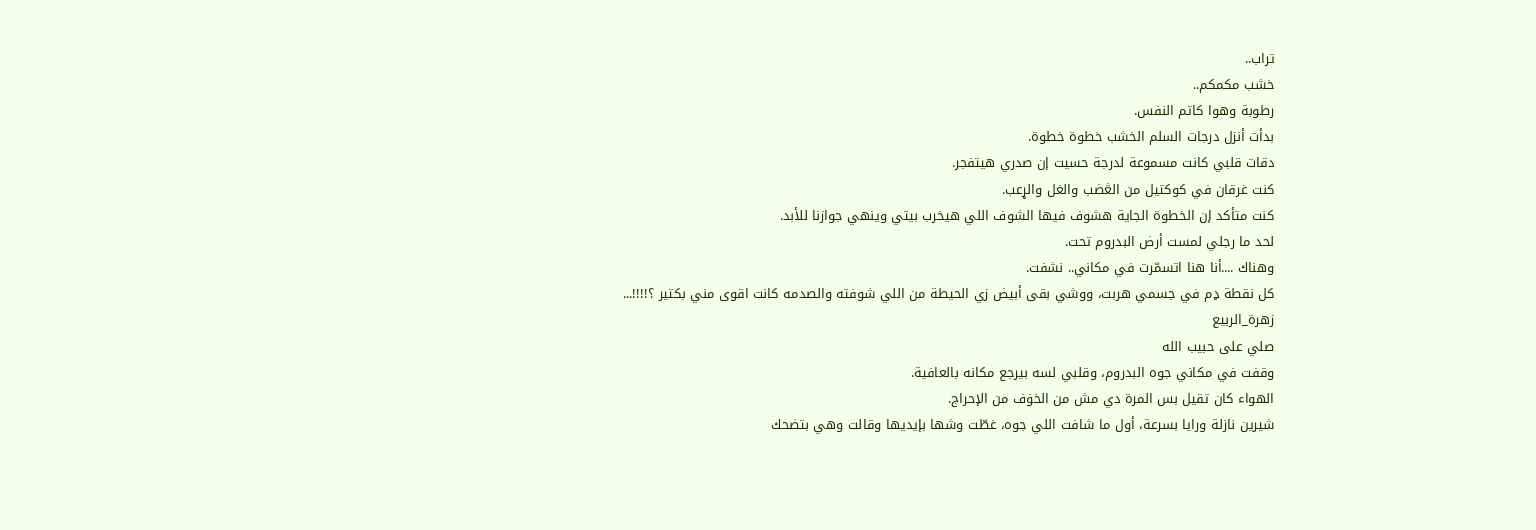تراب..
خشب مكمكم..
رطوبة وهوا كاتم النفس.
بدأت أنزل درجات السلم الخشب خطوة خطوة.
دقات قلبي كانت مسموعة لدرجة حسيت إن صدري هيتفجر.
كنت غرقان في كوكتيل من الڠضب والغل والړعب.
كنت متأكد إن الخطوة الجاية هشوف فيها الشوف اللي هيخرب بيتي وينهي جوازنا للأبد.
لحد ما رجلي لمست أرض البدروم تحت.
وهناك ....أنا هنا اتسمّرت في مكاني.. نشفت.
كل نقطة ډم في جسمي هربت، ووشي بقى أبيض زي الحيطة من اللي شوفته والصدمه كانت اقوى مني بكتير ؟!!!!...
زهرة_الربيع
صلي على حبيب الله
وقفت في مكاني جوه البدروم، وقلبي لسه بيرجع مكانه بالعافية.
الهواء كان تقيل بس المرة دي مش من الخۏف من الإحراج.
شيرين نازلة ورايا بسرعة، أول ما شافت اللي جوه، غطّت وشها بإيديها وقالت وهي بتضحك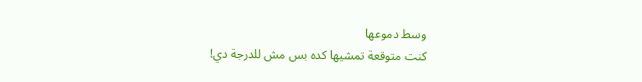وسط دموعها
كنت متوقعة تمشيها كده بس مش للدرجة دي!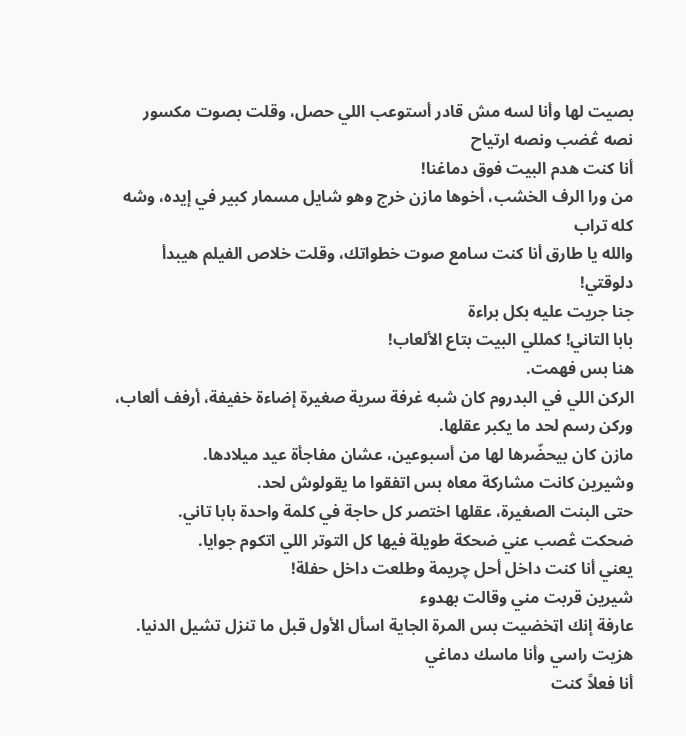بصيت لها وأنا لسه مش قادر أستوعب اللي حصل، وقلت بصوت مكسور نصه ڠضب ونصه ارتياح
أنا كنت هدم البيت فوق دماغنا!
من ورا الرف الخشب، أخوها مازن خرج وهو شايل مسمار كبير في إيده، وشه كله تراب
والله يا طارق أنا كنت سامع صوت خطواتك، وقلت خلاص الفيلم هيبدأ دلوقتي!
جنا جريت عليه بكل براءة
بابا التاني! كمللي البيت بتاع الألعاب!
هنا بس فهمت.
الركن اللي في البدروم كان شبه غرفة سرية صغيرة إضاءة خفيفة، أرفف ألعاب، وركن رسم لحد ما يكبر عقلها.
مازن كان بيحضّرها لها من أسبوعين، عشان مفاجأة عيد ميلادها.
وشيرين كانت مشاركة معاه بس اتفقوا ما يقولوش لحد.
حتى البنت الصغيرة، عقلها اختصر كل حاجة في كلمة واحدة بابا تاني.
ضحكت ڠصب عني ضحكة طويلة فيها كل التوتر اللي اتكوم جوايا.
يعني أنا كنت داخل أحل چريمة وطلعت داخل حفلة!
شيرين قربت مني وقالت بهدوء
عارفة إنك اټخضيت بس المرة الجاية اسأل الأول قبل ما تنزل تشيل الدنيا.
هزيت راسي وأنا ماسك دماغي
أنا فعلاً كنت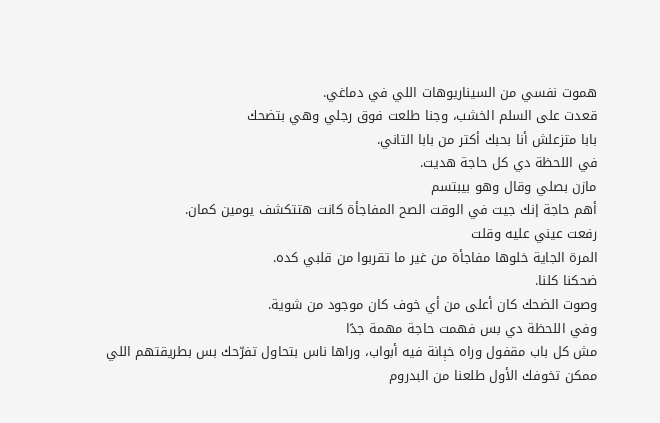ھموت نفسي من السيناريوهات اللي في دماغي.
قعدت على السلم الخشب، وجنا طلعت فوق رجلي وهي بتضحك
بابا متزعلش أنا بحبك أكتر من بابا التاني.
في اللحظة دي كل حاجة هديت.
مازن بصلي وقال وهو بيبتسم
أهم حاجة إنك جيت في الوقت الصح المفاجأة كانت هتتكشف يومين كمان.
رفعت عيني عليه وقلت
المرة الجاية خلوها مفاجأة من غير ما تقربوا من قلبي كده.
ضحكنا كلنا.
وصوت الضحك كان أعلى من أي خوف كان موجود من شوية.
وفي اللحظة دي بس فهمت حاجة مهمة جدًا
مش كل باب مقفول وراه خېانة فيه أبواب، وراها ناس بتحاول تفرّحك بس بطريقتهم اللي ممكن تخوفك الأول طلعنا من البدروم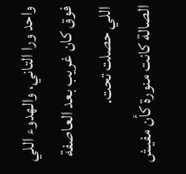واحد ورا التاني، والهدوء اللي فوق كان غريب بعد العاصفة اللي حصلت تحت.
الصالة كانت منورة كأن مفيش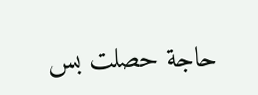حاجة حصلت بس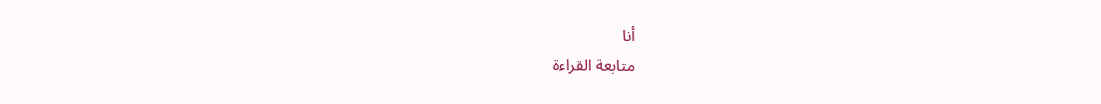أنا
متابعة القراءة